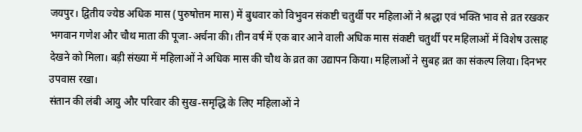जयपुर। द्वितीय ज्येष्ठ अधिक मास (पुरुषोत्तम मास) में बुधवार को विभुवन संकष्टी चतुर्थी पर महिलाओं ने श्रद्धा एवं भक्ति भाव से व्रत रखकर भगवान गणेश और चौथ माता की पूजा-अर्चना की। तीन वर्ष में एक बार आने वाली अधिक मास संकष्टी चतुर्थी पर महिलाओं में विशेष उत्साह देखने को मिला। बड़ी संख्या में महिलाओं ने अधिक मास की चौथ के व्रत का उद्यापन किया। महिलाओं ने सुबह व्रत का संकल्प लिया। दिनभर उपवास रखा।
संतान की लंबी आयु और परिवार की सुख-समृद्धि के लिए महिलाओं ने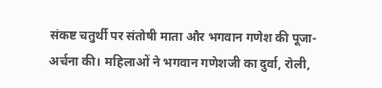संकष्ट चतुर्थी पर संतोषी माता और भगवान गणेश की पूजा-अर्चना की। महिलाओं ने भगवान गणेशजी का दुर्वा, रोली,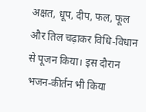अक्षत, धूप, दीप, फल, फूल और तिल चढ़ाकर विधि-विधान से पूजन किया। इस दौरान भजन-कीर्तन भी किया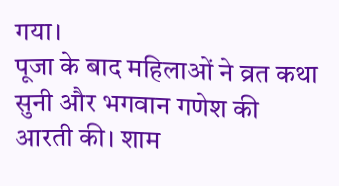गया।
पूजा के बाद महिलाओं ने व्रत कथा सुनी और भगवान गणेश की आरती की। शाम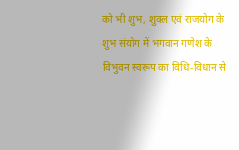को भी शुभ, शुक्ल एवं राजयोग के शुभ संयोग में भगवान गणेश के विभुवन स्वरूप का विधि-विधान से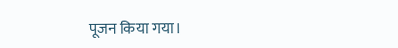पूजन किया गया।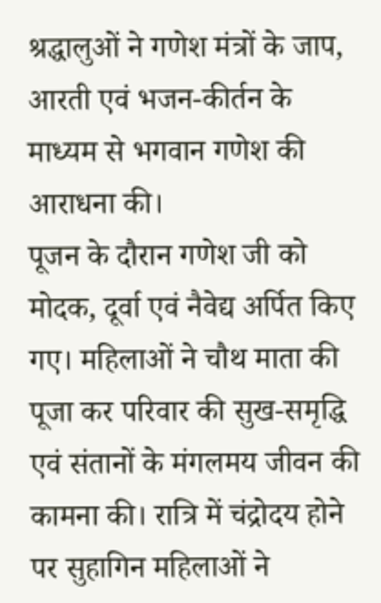श्रद्धालुओं ने गणेश मंत्रों के जाप, आरती एवं भजन-कीर्तन के माध्यम से भगवान गणेश की आराधना की।
पूजन के दौरान गणेश जी को मोदक, दूर्वा एवं नैवेद्य अर्पित किए गए। महिलाओं ने चौथ माता की पूजा कर परिवार की सुख-समृद्धि एवं संतानों के मंगलमय जीवन की कामना की। रात्रि में चंद्रोदय होने पर सुहागिन महिलाओं ने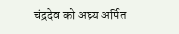चंद्रदेव को अघ्र्य अर्पित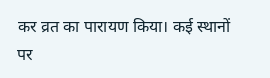कर व्रत का पारायण किया। कई स्थानों पर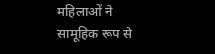महिलाओं ने सामूहिक रूप से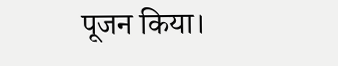पूजन किया।